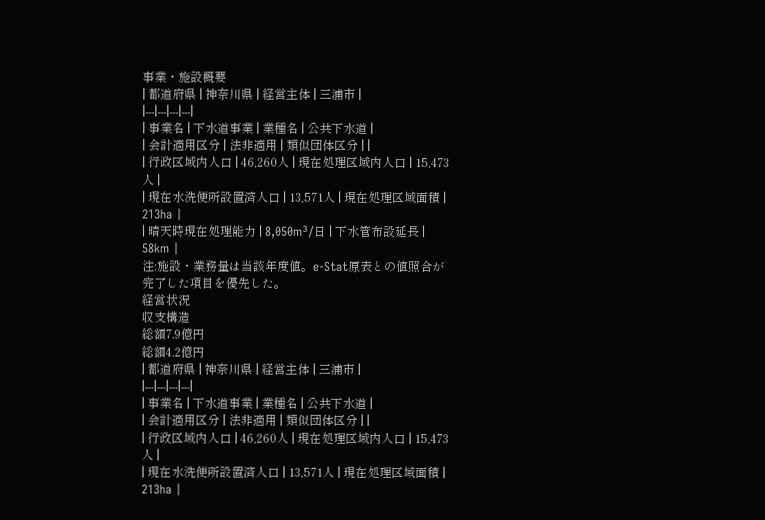事業・施設概要
| 都道府県 | 神奈川県 | 経営主体 | 三浦市 |
|---|---|---|---|
| 事業名 | 下水道事業 | 業種名 | 公共下水道 |
| 会計適用区分 | 法非適用 | 類似団体区分 | |
| 行政区域内人口 | 46,260人 | 現在処理区域内人口 | 15,473人 |
| 現在水洗便所設置済人口 | 13,571人 | 現在処理区域面積 | 213ha |
| 晴天時現在処理能力 | 8,050m³/日 | 下水管布設延長 | 58km |
注:施設・業務量は当該年度値。e-Stat原表との値照合が完了した項目を優先した。
経営状況
収支構造
総額7.9億円
総額4.2億円
| 都道府県 | 神奈川県 | 経営主体 | 三浦市 |
|---|---|---|---|
| 事業名 | 下水道事業 | 業種名 | 公共下水道 |
| 会計適用区分 | 法非適用 | 類似団体区分 | |
| 行政区域内人口 | 46,260人 | 現在処理区域内人口 | 15,473人 |
| 現在水洗便所設置済人口 | 13,571人 | 現在処理区域面積 | 213ha |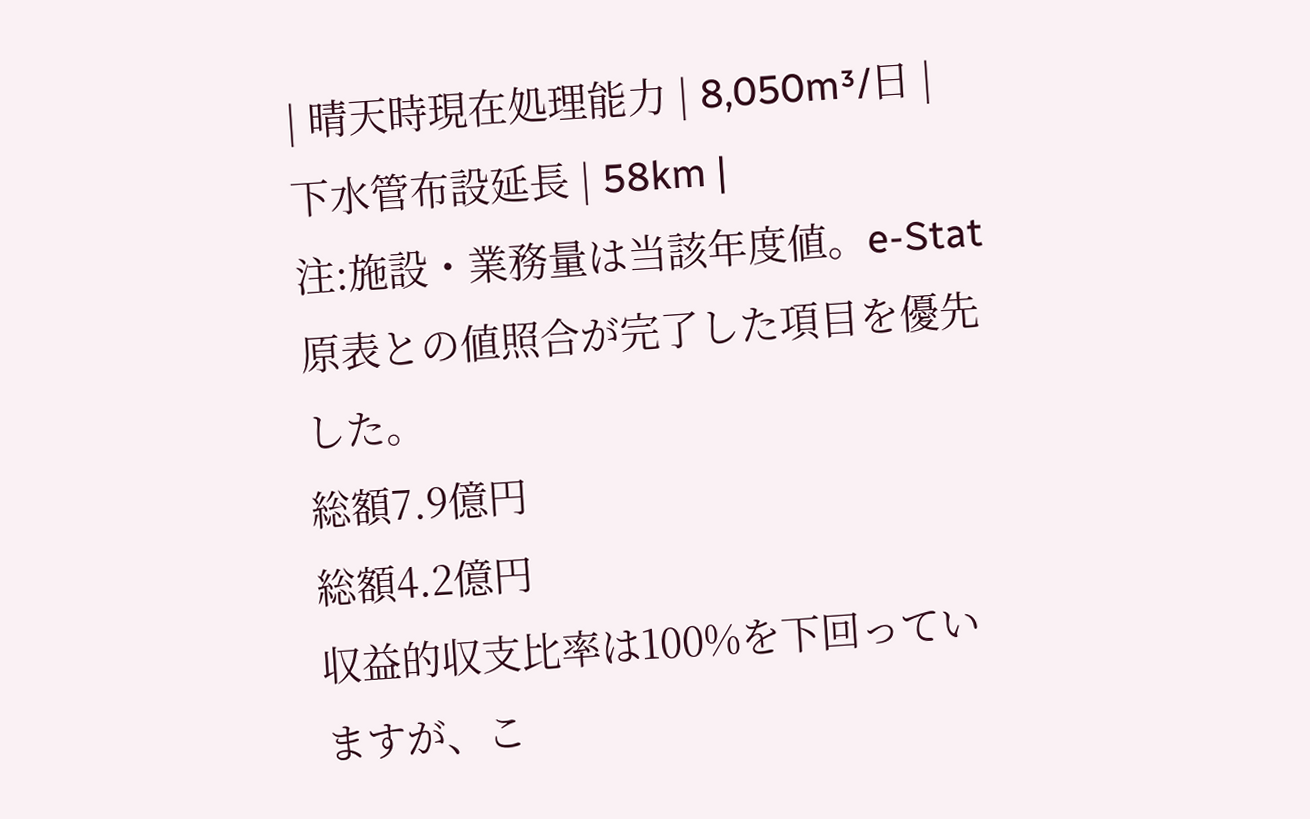| 晴天時現在処理能力 | 8,050m³/日 | 下水管布設延長 | 58km |
注:施設・業務量は当該年度値。e-Stat原表との値照合が完了した項目を優先した。
総額7.9億円
総額4.2億円
収益的収支比率は100%を下回っていますが、こ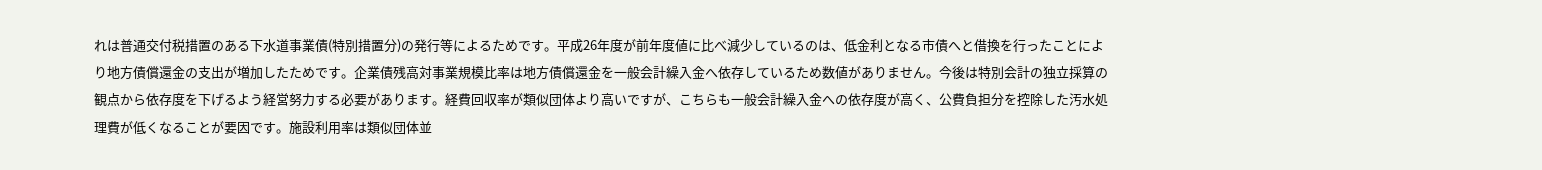れは普通交付税措置のある下水道事業債(特別措置分)の発行等によるためです。平成26年度が前年度値に比べ減少しているのは、低金利となる市債へと借換を行ったことにより地方債償還金の支出が増加したためです。企業債残高対事業規模比率は地方債償還金を一般会計繰入金へ依存しているため数値がありません。今後は特別会計の独立採算の観点から依存度を下げるよう経営努力する必要があります。経費回収率が類似団体より高いですが、こちらも一般会計繰入金への依存度が高く、公費負担分を控除した汚水処理費が低くなることが要因です。施設利用率は類似団体並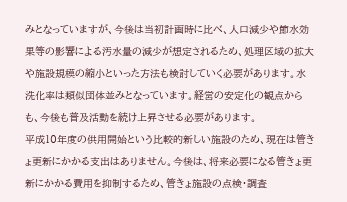みとなっていますが、今後は当初計画時に比べ、人口減少や節水効果等の影響による汚水量の減少が想定されるため、処理区域の拡大や施設規模の縮小といった方法も検討していく必要があります。水洗化率は類似団体並みとなっています。経営の安定化の観点からも、今後も普及活動を続け上昇させる必要があります。
平成10年度の供用開始という比較的新しい施設のため、現在は管きょ更新にかかる支出はありません。今後は、将来必要になる管きょ更新にかかる費用を抑制するため、管きょ施設の点検・調査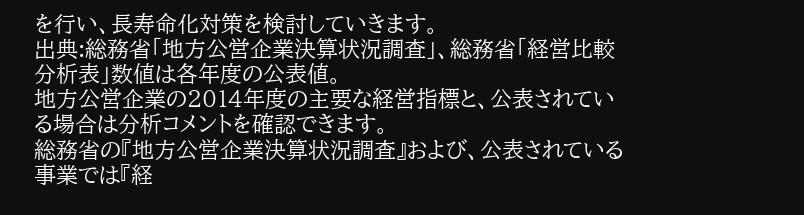を行い、長寿命化対策を検討していきます。
出典:総務省「地方公営企業決算状況調査」、総務省「経営比較分析表」数値は各年度の公表値。
地方公営企業の2014年度の主要な経営指標と、公表されている場合は分析コメントを確認できます。
総務省の『地方公営企業決算状況調査』および、公表されている事業では『経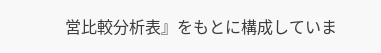営比較分析表』をもとに構成していま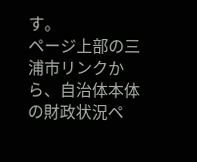す。
ページ上部の三浦市リンクから、自治体本体の財政状況ペ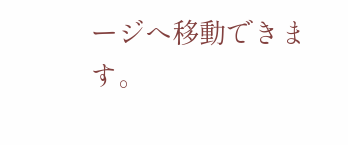ージへ移動できます。